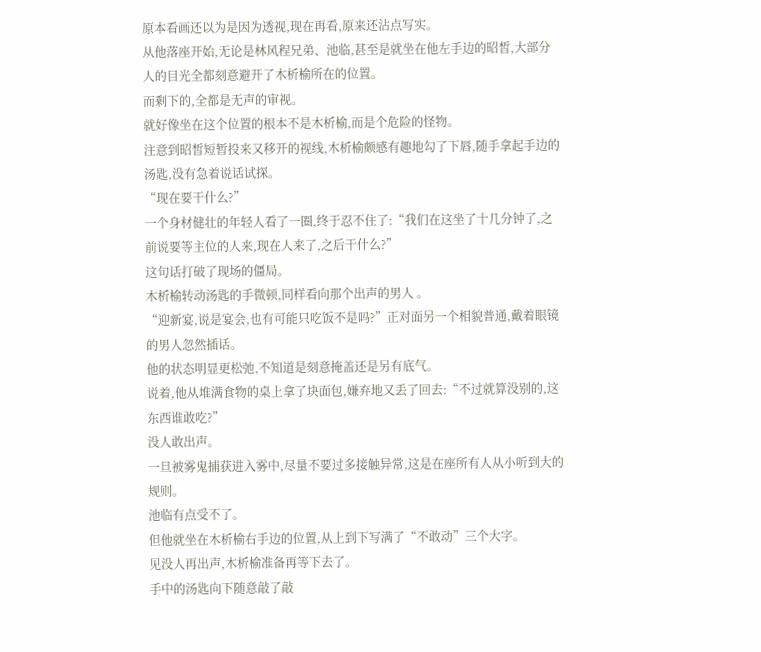原本看画还以为是因为透视,现在再看,原来还沾点写实。
从他落座开始,无论是林风程兄弟、池临,甚至是就坐在他左手边的昭皙,大部分人的目光全都刻意避开了木析榆所在的位置。
而剩下的,全都是无声的审视。
就好像坐在这个位置的根本不是木析榆,而是个危险的怪物。
注意到昭皙短暂投来又移开的视线,木析榆颇感有趣地勾了下唇,随手拿起手边的汤匙,没有急着说话试探。
“现在要干什么?”
一个身材健壮的年轻人看了一圈,终于忍不住了:“我们在这坐了十几分钟了,之前说要等主位的人来,现在人来了,之后干什么?”
这句话打破了现场的僵局。
木析榆转动汤匙的手微顿,同样看向那个出声的男人 。
“迎新宴,说是宴会,也有可能只吃饭不是吗?”正对面另一个相貌普通,戴着眼镜的男人忽然插话。
他的状态明显更松弛,不知道是刻意掩盖还是另有底气。
说着,他从堆满食物的桌上拿了块面包,嫌弃地又丢了回去:“不过就算没别的,这东西谁敢吃?”
没人敢出声。
一旦被雾鬼捕获进入雾中,尽量不要过多接触异常,这是在座所有人从小听到大的规则。
池临有点受不了。
但他就坐在木析榆右手边的位置,从上到下写满了“不敢动”三个大字。
见没人再出声,木析榆准备再等下去了。
手中的汤匙向下随意敲了敲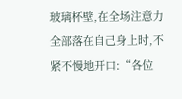玻璃杯壁,在全场注意力全部落在自己身上时,不紧不慢地开口:“各位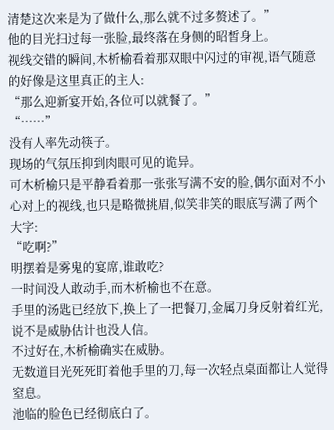清楚这次来是为了做什么,那么就不过多赘述了。”
他的目光扫过每一张脸,最终落在身侧的昭皙身上。
视线交错的瞬间,木析榆看着那双眼中闪过的审视,语气随意的好像是这里真正的主人:
“那么迎新宴开始,各位可以就餐了。”
“……”
没有人率先动筷子。
现场的气氛压抑到肉眼可见的诡异。
可木析榆只是平静看着那一张张写满不安的脸,偶尔面对不小心对上的视线,也只是略微挑眉,似笑非笑的眼底写满了两个大字:
“吃啊?”
明摆着是雾鬼的宴席,谁敢吃?
一时间没人敢动手,而木析榆也不在意。
手里的汤匙已经放下,换上了一把餐刀,金属刀身反射着红光,说不是威胁估计也没人信。
不过好在,木析榆确实在威胁。
无数道目光死死盯着他手里的刀,每一次轻点桌面都让人觉得窒息。
池临的脸色已经彻底白了。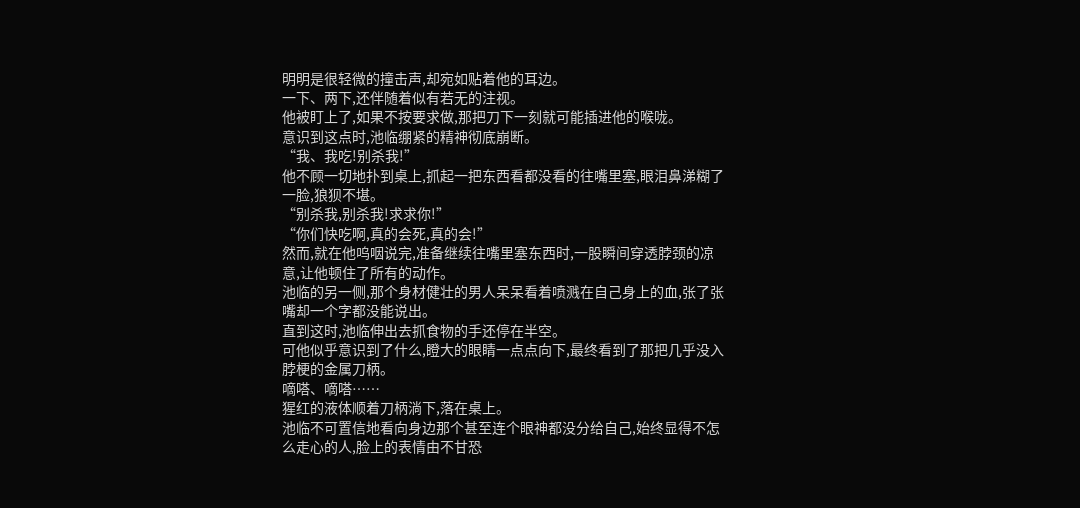明明是很轻微的撞击声,却宛如贴着他的耳边。
一下、两下,还伴随着似有若无的注视。
他被盯上了,如果不按要求做,那把刀下一刻就可能插进他的喉咙。
意识到这点时,池临绷紧的精神彻底崩断。
“我、我吃!别杀我!”
他不顾一切地扑到桌上,抓起一把东西看都没看的往嘴里塞,眼泪鼻涕糊了一脸,狼狈不堪。
“别杀我,别杀我!求求你!”
“你们快吃啊,真的会死,真的会!”
然而,就在他呜咽说完,准备继续往嘴里塞东西时,一股瞬间穿透脖颈的凉意,让他顿住了所有的动作。
池临的另一侧,那个身材健壮的男人呆呆看着喷溅在自己身上的血,张了张嘴却一个字都没能说出。
直到这时,池临伸出去抓食物的手还停在半空。
可他似乎意识到了什么,瞪大的眼睛一点点向下,最终看到了那把几乎没入脖梗的金属刀柄。
嘀嗒、嘀嗒……
猩红的液体顺着刀柄淌下,落在桌上。
池临不可置信地看向身边那个甚至连个眼神都没分给自己,始终显得不怎么走心的人,脸上的表情由不甘恐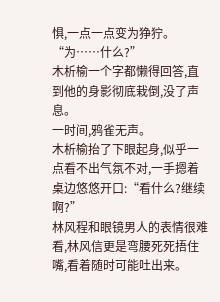惧,一点一点变为狰狞。
“为……什么?”
木析榆一个字都懒得回答,直到他的身影彻底栽倒,没了声息。
一时间,鸦雀无声。
木析榆抬了下眼起身,似乎一点看不出气氛不对,一手摁着桌边悠悠开口:“看什么?继续啊?”
林风程和眼镜男人的表情很难看,林风信更是弯腰死死捂住嘴,看着随时可能吐出来。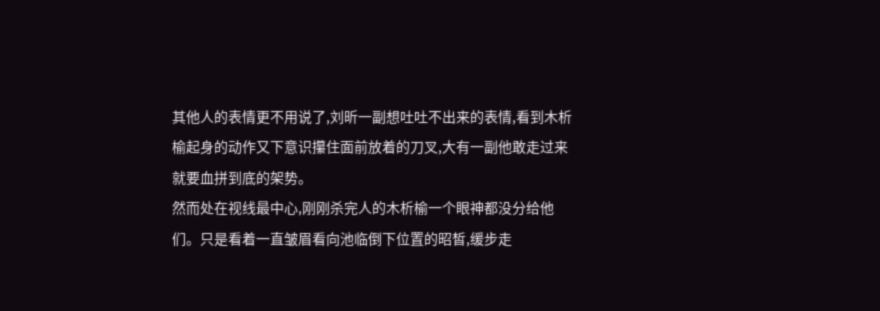其他人的表情更不用说了,刘昕一副想吐吐不出来的表情,看到木析榆起身的动作又下意识攥住面前放着的刀叉,大有一副他敢走过来就要血拼到底的架势。
然而处在视线最中心,刚刚杀完人的木析榆一个眼神都没分给他们。只是看着一直皱眉看向池临倒下位置的昭皙,缓步走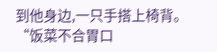到他身边,一只手搭上椅背。
“饭菜不合胃口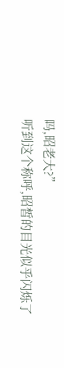吗,昭老大?”
听到这个称呼,昭皙的目光似乎闪烁了